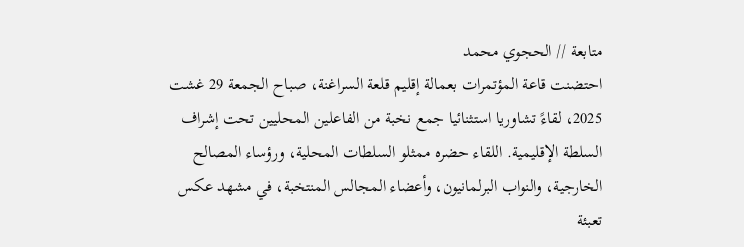متابعة // الحجوي محمد
احتضنت قاعة المؤتمرات بعمالة إقليم قلعة السراغنة، صباح الجمعة 29 غشت 2025، لقاءً تشاوريا استثنائيا جمع نخبة من الفاعلين المحليين تحت إشراف السلطة الإقليمية. اللقاء حضره ممثلو السلطات المحلية، ورؤساء المصالح الخارجية، والنواب البرلمانيون، وأعضاء المجالس المنتخبة، في مشهد عكس تعبئة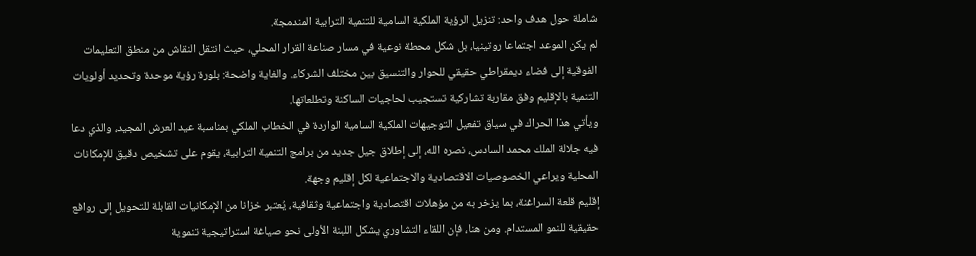شاملة حول هدف واحد: تنزيل الرؤية الملكية السامية للتنمية الترابية المندمجة.
لم يكن الموعد اجتماعا روتينيا، بل شكل محطة نوعية في مسار صناعة القرار المحلي، حيث انتقل النقاش من منطق التعليمات الفوقية إلى فضاء ديمقراطي حقيقي للحوار والتنسيق بين مختلف الشركاء. والغاية واضحة: بلورة رؤية موحدة وتحديد أولويات التنمية بالإقليم وفق مقاربة تشاركية تستجيب لحاجيات الساكنة وتطلعاتها.
ويأتي هذا الحراك في سياق تفعيل التوجيهات الملكية السامية الواردة في الخطاب الملكي بمناسبة عيد العرش المجيد، والذي دعا فيه جلالة الملك محمد السادس، نصره الله، إلى إطلاق جيل جديد من برامج التنمية الترابية، يقوم على تشخيص دقيق للإمكانات المحلية ويراعي الخصوصيات الاقتصادية والاجتماعية لكل إقليم وجهة.
إقليم قلعة السراغنة، بما يزخر به من مؤهلات اقتصادية واجتماعية وثقافية، يُعتبر خزانا من الإمكانيات القابلة للتحويل إلى روافع حقيقية للنمو المستدام. ومن هنا، فإن اللقاء التشاوري يشكل اللبنة الأولى نحو صياغة استراتيجية تنموية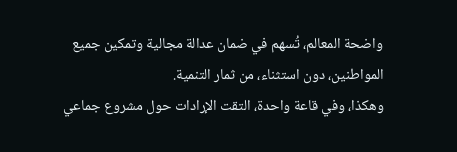واضحة المعالم، تُسهم في ضمان عدالة مجالية وتمكين جميع المواطنين، دون استثناء، من ثمار التنمية.
وهكذا، وفي قاعة واحدة، التقت الإرادات حول مشروع جماعي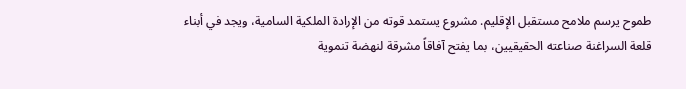طموح يرسم ملامح مستقبل الإقليم. مشروع يستمد قوته من الإرادة الملكية السامية، ويجد في أبناء قلعة السراغنة صناعته الحقيقيين، بما يفتح آفاقاً مشرقة لنهضة تنموية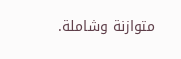متوازنة وشاملة.